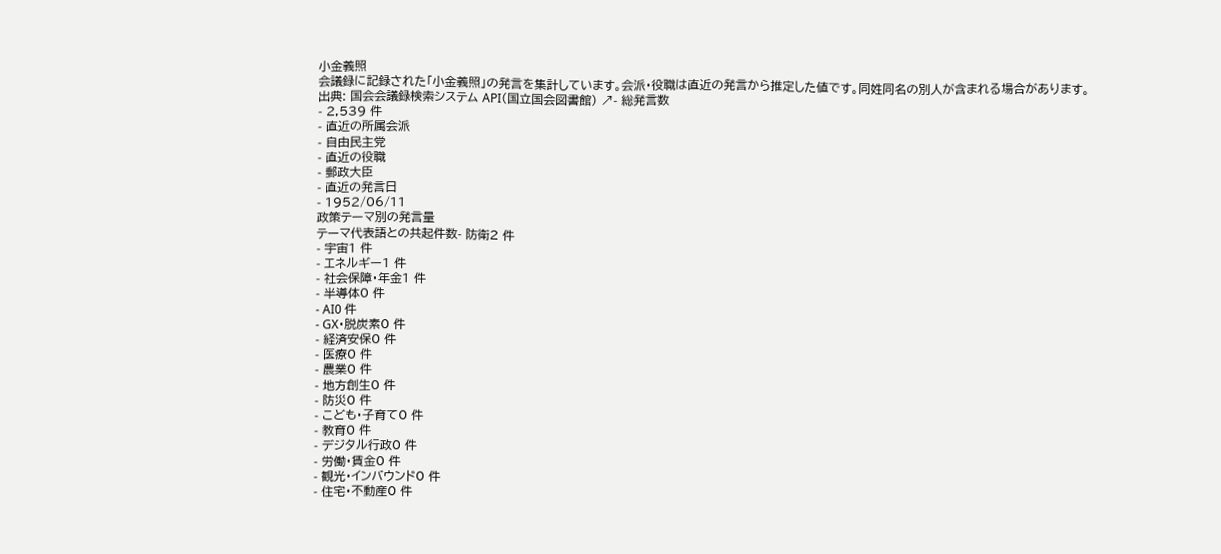小金義照
会議録に記録された「小金義照」の発言を集計しています。会派・役職は直近の発言から推定した値です。同姓同名の別人が含まれる場合があります。
出典: 国会会議録検索システム API(国立国会図書館) ↗- 総発言数
- 2,539 件
- 直近の所属会派
- 自由民主党
- 直近の役職
- 郵政大臣
- 直近の発言日
- 1952/06/11
政策テーマ別の発言量
テーマ代表語との共起件数- 防衛2 件
- 宇宙1 件
- エネルギー1 件
- 社会保障・年金1 件
- 半導体0 件
- AI0 件
- GX・脱炭素0 件
- 経済安保0 件
- 医療0 件
- 農業0 件
- 地方創生0 件
- 防災0 件
- こども・子育て0 件
- 教育0 件
- デジタル行政0 件
- 労働・賃金0 件
- 観光・インバウンド0 件
- 住宅・不動産0 件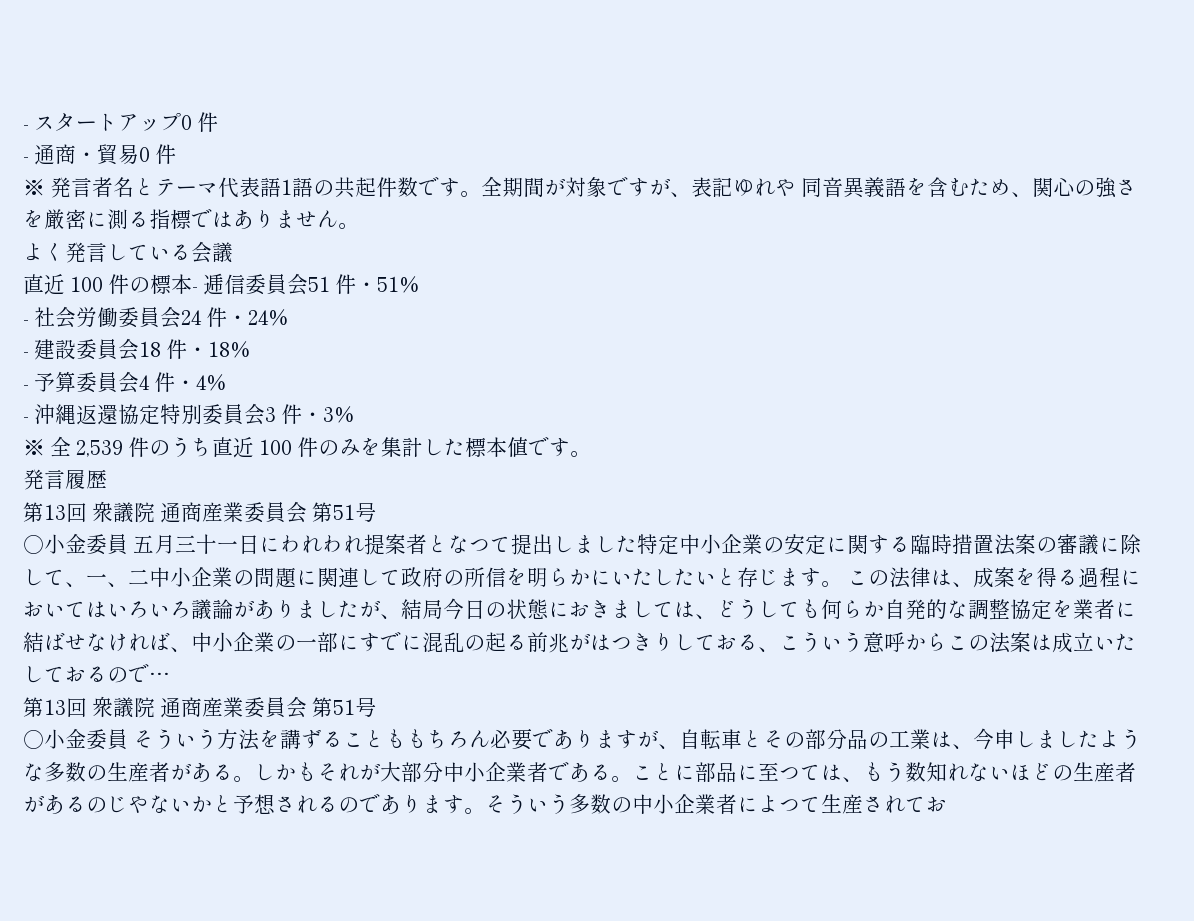- スタートアップ0 件
- 通商・貿易0 件
※ 発言者名とテーマ代表語1語の共起件数です。全期間が対象ですが、表記ゆれや 同音異義語を含むため、関心の強さを厳密に測る指標ではありません。
よく発言している会議
直近 100 件の標本- 逓信委員会51 件・51%
- 社会労働委員会24 件・24%
- 建設委員会18 件・18%
- 予算委員会4 件・4%
- 沖縄返還協定特別委員会3 件・3%
※ 全 2,539 件のうち直近 100 件のみを集計した標本値です。
発言履歴
第13回 衆議院 通商産業委員会 第51号
○小金委員 五月三十一日にわれわれ提案者となつて提出しました特定中小企業の安定に関する臨時措置法案の審議に除して、一、二中小企業の問題に関連して政府の所信を明らかにいたしたいと存じます。 この法律は、成案を得る過程においてはいろいろ議論がありましたが、結局今日の状態におきましては、どうしても何らか自発的な調整協定を業者に結ばせなければ、中小企業の一部にすでに混乱の起る前兆がはつきりしておる、こういう意呼からこの法案は成立いたしておるので…
第13回 衆議院 通商産業委員会 第51号
○小金委員 そういう方法を講ずることももちろん必要でありますが、自転車とその部分品の工業は、今申しましたような多数の生産者がある。しかもそれが大部分中小企業者である。ことに部品に至つては、もう数知れないほどの生産者があるのじやないかと予想されるのであります。そういう多数の中小企業者によつて生産されてお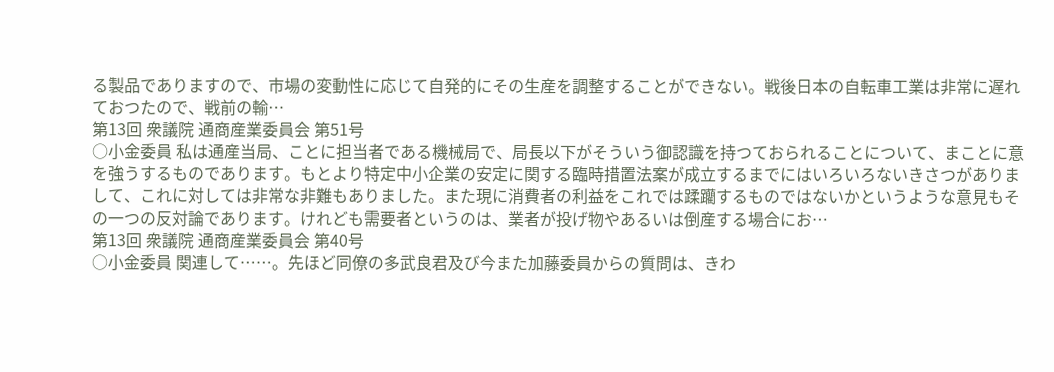る製品でありますので、市場の変動性に応じて自発的にその生産を調整することができない。戦後日本の自転車工業は非常に遅れておつたので、戦前の輸…
第13回 衆議院 通商産業委員会 第51号
○小金委員 私は通産当局、ことに担当者である機械局で、局長以下がそういう御認識を持つておられることについて、まことに意を強うするものであります。もとより特定中小企業の安定に関する臨時措置法案が成立するまでにはいろいろないきさつがありまして、これに対しては非常な非難もありました。また現に消費者の利益をこれでは蹂躪するものではないかというような意見もその一つの反対論であります。けれども需要者というのは、業者が投げ物やあるいは倒産する場合にお…
第13回 衆議院 通商産業委員会 第40号
○小金委員 関連して……。先ほど同僚の多武良君及び今また加藤委員からの質問は、きわ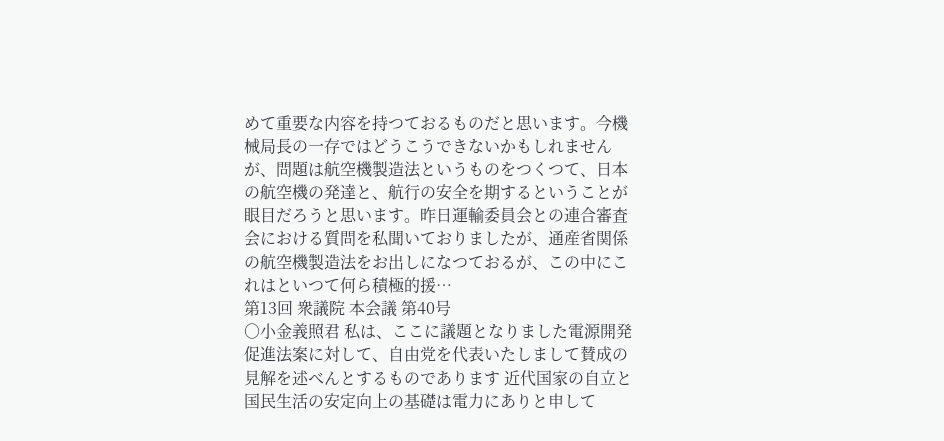めて重要な内容を持つておるものだと思います。今機械局長の一存ではどうこうできないかもしれませんが、問題は航空機製造法というものをつくつて、日本の航空機の発達と、航行の安全を期するということが眼目だろうと思います。昨日運輸委員会との連合審査会における質問を私聞いておりましたが、通産省関係の航空機製造法をお出しになつておるが、この中にこれはといつて何ら積極的援…
第13回 衆議院 本会議 第40号
○小金義照君 私は、ここに議題となりました電源開発促進法案に対して、自由党を代表いたしまして賛成の見解を述べんとするものであります 近代国家の自立と国民生活の安定向上の基礎は電力にありと申して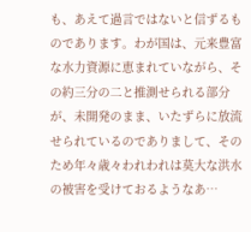も、あえて過言ではないと信ずるものであります。わが国は、元来豊富な水力資源に恵まれていながら、その約三分の二と推測せられる部分が、未開発のまま、いたずらに放流せられているのでありまして、そのため年々歳々われわれは莫大な洪水の被害を受けておるようなあ…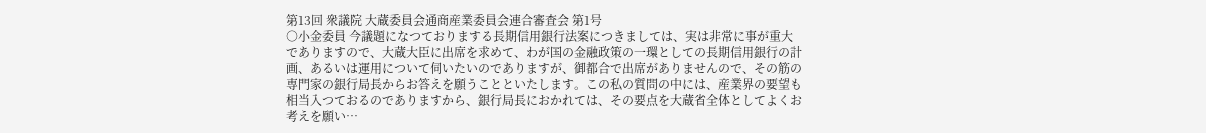第13回 衆議院 大蔵委員会通商産業委員会連合審査会 第1号
○小金委員 今議題になつておりまする長期信用銀行法案につきましては、実は非常に事が重大でありますので、大蔵大臣に出席を求めて、わが国の金融政策の一環としての長期信用銀行の計画、あるいは運用について伺いたいのでありますが、御都合で出席がありませんので、その筋の専門家の銀行局長からお答えを願うことといたします。この私の質問の中には、産業界の要望も相当入つておるのでありますから、銀行局長におかれては、その要点を大蔵省全体としてよくお考えを願い…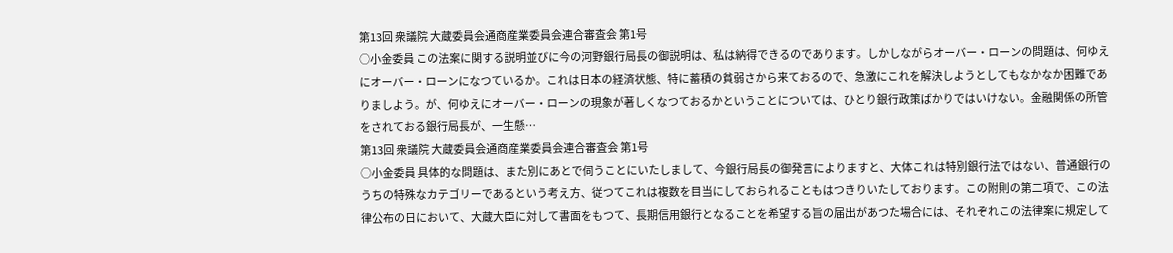第13回 衆議院 大蔵委員会通商産業委員会連合審査会 第1号
○小金委員 この法案に関する説明並びに今の河野銀行局長の御説明は、私は納得できるのであります。しかしながらオーバー・ローンの問題は、何ゆえにオーバー・ローンになつているか。これは日本の経済状態、特に蓄積の貧弱さから来ておるので、急激にこれを解決しようとしてもなかなか困難でありましよう。が、何ゆえにオーバー・ローンの現象が著しくなつておるかということについては、ひとり銀行政策ばかりではいけない。金融関係の所管をされておる銀行局長が、一生懸…
第13回 衆議院 大蔵委員会通商産業委員会連合審査会 第1号
○小金委員 具体的な問題は、また別にあとで伺うことにいたしまして、今銀行局長の御発言によりますと、大体これは特別銀行法ではない、普通銀行のうちの特殊なカテゴリーであるという考え方、従つてこれは複数を目当にしておられることもはつきりいたしております。この附則の第二項で、この法律公布の日において、大蔵大臣に対して書面をもつて、長期信用銀行となることを希望する旨の届出があつた場合には、それぞれこの法律案に規定して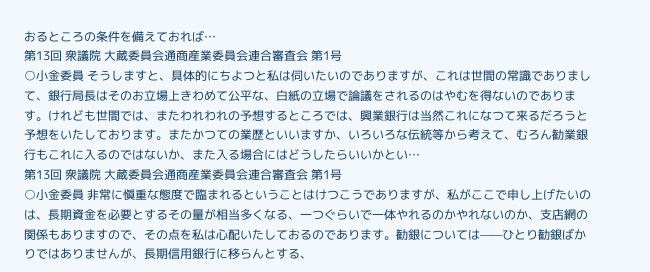おるところの条件を備えておれば…
第13回 衆議院 大蔵委員会通商産業委員会連合審査会 第1号
○小金委員 そうしますと、具体的にちよつと私は伺いたいのでありますが、これは世間の常識でありまして、銀行局長はそのお立場上きわめて公平な、白紙の立場で論議をされるのはやむを得ないのであります。けれども世間では、またわれわれの予想するところでは、興業銀行は当然これになつて来るだろうと予想をいたしております。またかつての業歴といいますか、いろいろな伝統等から考えて、むろん勧業銀行もこれに入るのではないか、また入る場合にはどうしたらいいかとい…
第13回 衆議院 大蔵委員会通商産業委員会連合審査会 第1号
○小金委員 非常に愼重な態度で臨まれるということはけつこうでありますが、私がここで申し上げたいのは、長期資金を必要とするその量が相当多くなる、一つぐらいで一体やれるのかやれないのか、支店網の関係もありますので、その点を私は心配いたしておるのであります。勧銀については——ひとり勧銀ばかりではありませんが、長期信用銀行に移らんとする、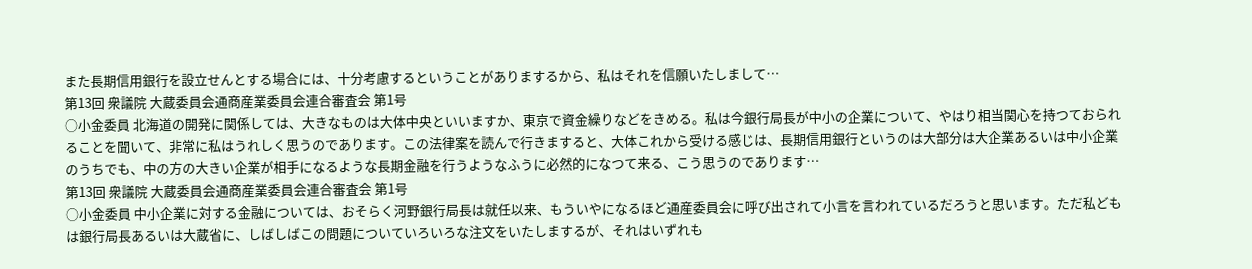また長期信用銀行を設立せんとする場合には、十分考慮するということがありまするから、私はそれを信願いたしまして…
第13回 衆議院 大蔵委員会通商産業委員会連合審査会 第1号
○小金委員 北海道の開発に関係しては、大きなものは大体中央といいますか、東京で資金繰りなどをきめる。私は今銀行局長が中小の企業について、やはり相当関心を持つておられることを聞いて、非常に私はうれしく思うのであります。この法律案を読んで行きますると、大体これから受ける感じは、長期信用銀行というのは大部分は大企業あるいは中小企業のうちでも、中の方の大きい企業が相手になるような長期金融を行うようなふうに必然的になつて来る、こう思うのであります…
第13回 衆議院 大蔵委員会通商産業委員会連合審査会 第1号
○小金委員 中小企業に対する金融については、おそらく河野銀行局長は就任以来、もういやになるほど通産委員会に呼び出されて小言を言われているだろうと思います。ただ私どもは銀行局長あるいは大蔵省に、しばしばこの問題についていろいろな注文をいたしまするが、それはいずれも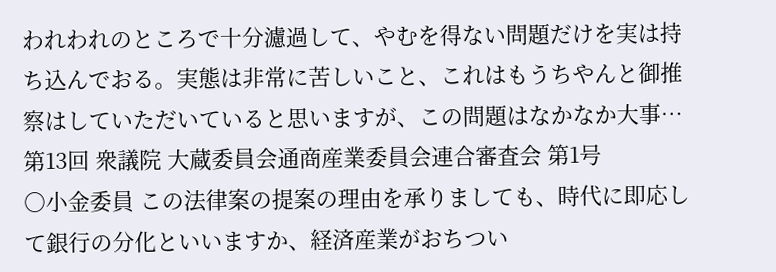われわれのところで十分濾過して、やむを得ない問題だけを実は持ち込んでおる。実態は非常に苦しいこと、これはもうちやんと御推察はしていただいていると思いますが、この問題はなかなか大事…
第13回 衆議院 大蔵委員会通商産業委員会連合審査会 第1号
○小金委員 この法律案の提案の理由を承りましても、時代に即応して銀行の分化といいますか、経済産業がおちつい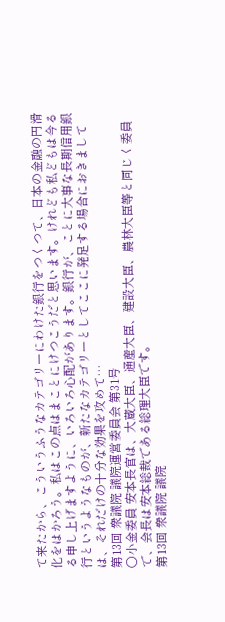て来たから、こういうふうなカテゴリーにわけた銀行をつくつて、日本の金融の円滑化をはかろう。私はこの点はまことにけつこうだと思います。けれども私どもは今るる申し上げますように、いろいろ心配があります。銀行が、ことに大事な長期信用銀行というようなものが、新たなカテゴリーとしてここに発足する場合におきましては、それだけの十分な効果を攻めて…
第13回 衆議院 議院運営委員会 第31号
○小金委員 安本長官は、大蔵大臣、通産大臣、建設大臣、農林大臣等と同じく委員で、会長は安本総裁である総理大臣です。
第13回 衆議院 議院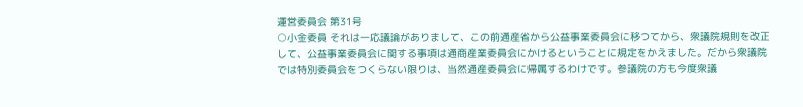運営委員会 第31号
○小金委員 それは一応議論がありまして、この前通産省から公益事業委員会に移つてから、衆議院規則を改正して、公益事業委員会に関する事項は通商産業委員会にかけるということに規定をかえました。だから衆議院では特別委員会をつくらない限りは、当然通産委員会に帰属するわけです。参議院の方も今度衆議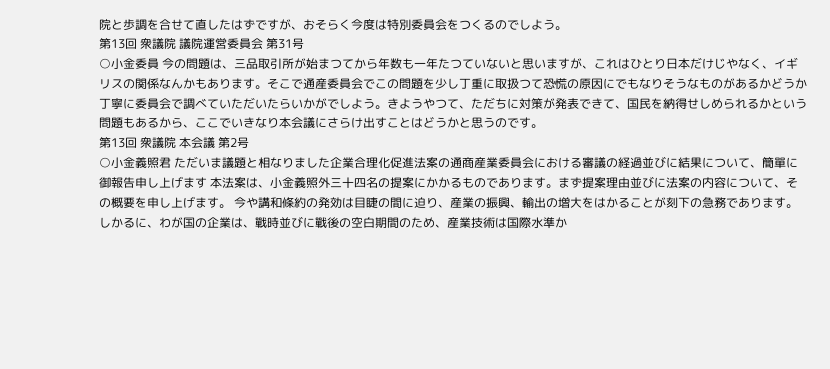院と歩調を合せて直したはずですが、おそらく今度は特別委員会をつくるのでしよう。
第13回 衆議院 議院運営委員会 第31号
○小金委員 今の問題は、三品取引所が始まつてから年数も一年たつていないと思いますが、これはひとり日本だけじやなく、イギリスの関係なんかもあります。そこで通産委員会でこの問題を少し丁重に取扱つて恐慌の原因にでもなりそうなものがあるかどうか丁寧に委員会で調べていただいたらいかがでしよう。きようやつて、ただちに対策が発表できて、国民を納得せしめられるかという問題もあるから、ここでいきなり本会議にさらけ出すことはどうかと思うのです。
第13回 衆議院 本会議 第2号
○小金義照君 ただいま議題と相なりました企業合理化促進法案の通商産業委員会における審議の経過並びに結果について、簡單に御報告申し上げます 本法案は、小金義照外三十四名の提案にかかるものであります。まず提案理由並びに法案の内容について、その概要を申し上げます。 今や講和條約の発効は目睫の間に迫り、産業の振興、輸出の増大をはかることが刻下の急務であります。しかるに、わが国の企業は、戰時並びに戰後の空白期間のため、産業技術は国際水準か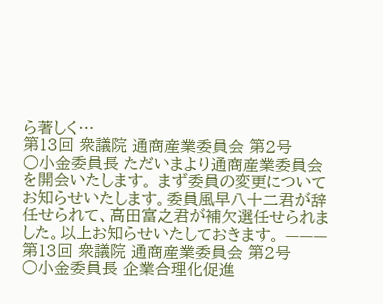ら著しく…
第13回 衆議院 通商産業委員会 第2号
○小金委員長 ただいまより通商産業委員会を開会いたします。 まず委員の変更についてお知らせいたします。委員風早八十二君が辞任せられて、高田富之君が補欠選任せられました。以上お知らせいたしておきます。 ———
第13回 衆議院 通商産業委員会 第2号
○小金委員長 企業合理化促進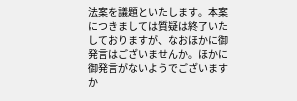法案を議題といたします。本案につきましては質疑は終了いたしておりますが、なおほかに御発言はございませんか。ほかに御発言がないようでございますか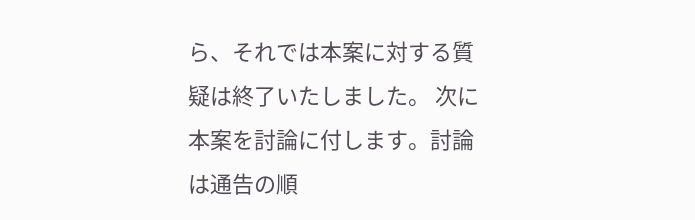ら、それでは本案に対する質疑は終了いたしました。 次に本案を討論に付します。討論は通告の順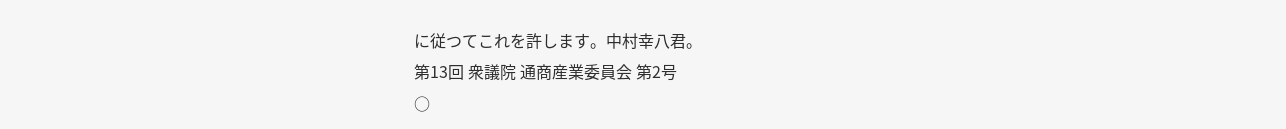に従つてこれを許します。中村幸八君。
第13回 衆議院 通商産業委員会 第2号
○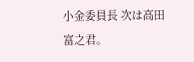小金委員長 次は高田富之君。